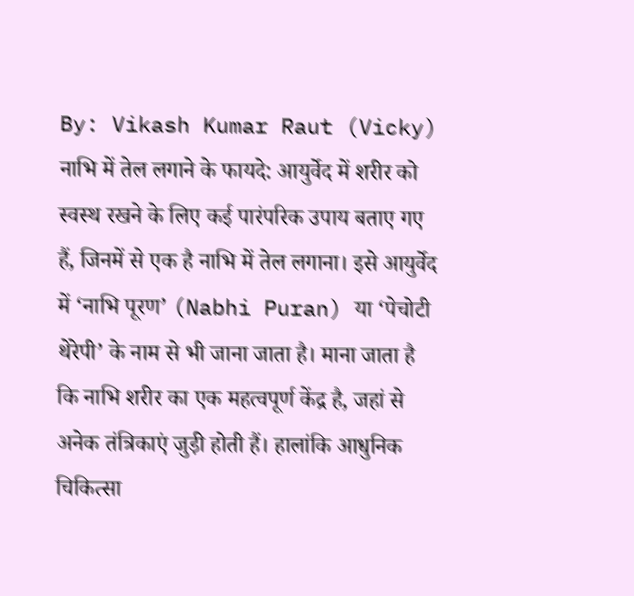By: Vikash Kumar Raut (Vicky)
नाभि में तेल लगाने के फायदे: आयुर्वेद में शरीर को स्वस्थ रखने के लिए कई पारंपरिक उपाय बताए गए हैं, जिनमें से एक है नाभि में तेल लगाना। इसे आयुर्वेद में ‘नाभि पूरण’ (Nabhi Puran) या ‘पेचोटी थेरेपी’ के नाम से भी जाना जाता है। माना जाता है कि नाभि शरीर का एक महत्वपूर्ण केंद्र है, जहां से अनेक तंत्रिकाएं जुड़ी होती हैं। हालांकि आधुनिक चिकित्सा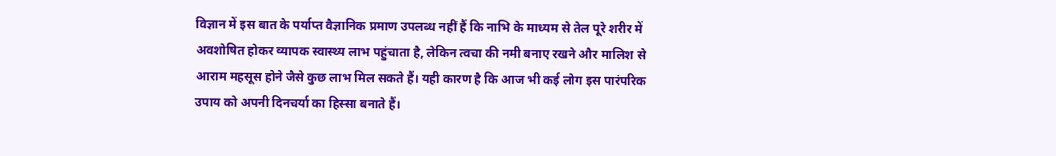विज्ञान में इस बात के पर्याप्त वैज्ञानिक प्रमाण उपलब्ध नहीं हैं कि नाभि के माध्यम से तेल पूरे शरीर में अवशोषित होकर व्यापक स्वास्थ्य लाभ पहुंचाता है, लेकिन त्वचा की नमी बनाए रखने और मालिश से आराम महसूस होने जैसे कुछ लाभ मिल सकते हैं। यही कारण है कि आज भी कई लोग इस पारंपरिक उपाय को अपनी दिनचर्या का हिस्सा बनाते हैं।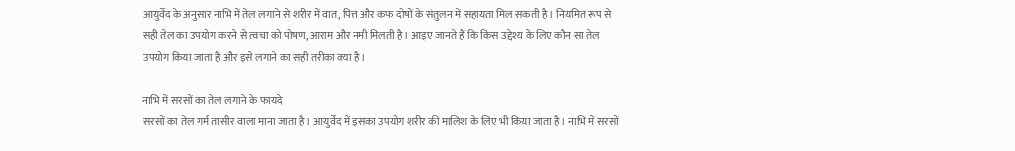आयुर्वेद के अनुसार नाभि में तेल लगाने से शरीर में वात, पित्त और कफ दोषों के संतुलन में सहायता मिल सकती है। नियमित रूप से सही तेल का उपयोग करने से त्वचा को पोषण, आराम और नमी मिलती है। आइए जानते हैं कि किस उद्देश्य के लिए कौन सा तेल उपयोग किया जाता है और इसे लगाने का सही तरीका क्या है।

नाभि में सरसों का तेल लगाने के फायदे
सरसों का तेल गर्म तासीर वाला माना जाता है। आयुर्वेद में इसका उपयोग शरीर की मालिश के लिए भी किया जाता है। नाभि में सरसों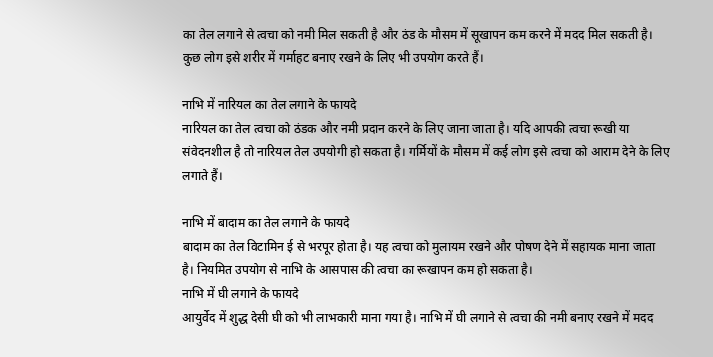का तेल लगाने से त्वचा को नमी मिल सकती है और ठंड के मौसम में सूखापन कम करने में मदद मिल सकती है। कुछ लोग इसे शरीर में गर्माहट बनाए रखने के लिए भी उपयोग करते हैं।

नाभि में नारियल का तेल लगाने के फायदे
नारियल का तेल त्वचा को ठंडक और नमी प्रदान करने के लिए जाना जाता है। यदि आपकी त्वचा रूखी या संवेदनशील है तो नारियल तेल उपयोगी हो सकता है। गर्मियों के मौसम में कई लोग इसे त्वचा को आराम देने के लिए लगाते हैं।

नाभि में बादाम का तेल लगाने के फायदे
बादाम का तेल विटामिन ई से भरपूर होता है। यह त्वचा को मुलायम रखने और पोषण देने में सहायक माना जाता है। नियमित उपयोग से नाभि के आसपास की त्वचा का रूखापन कम हो सकता है।
नाभि में घी लगाने के फायदे
आयुर्वेद में शुद्ध देसी घी को भी लाभकारी माना गया है। नाभि में घी लगाने से त्वचा की नमी बनाए रखने में मदद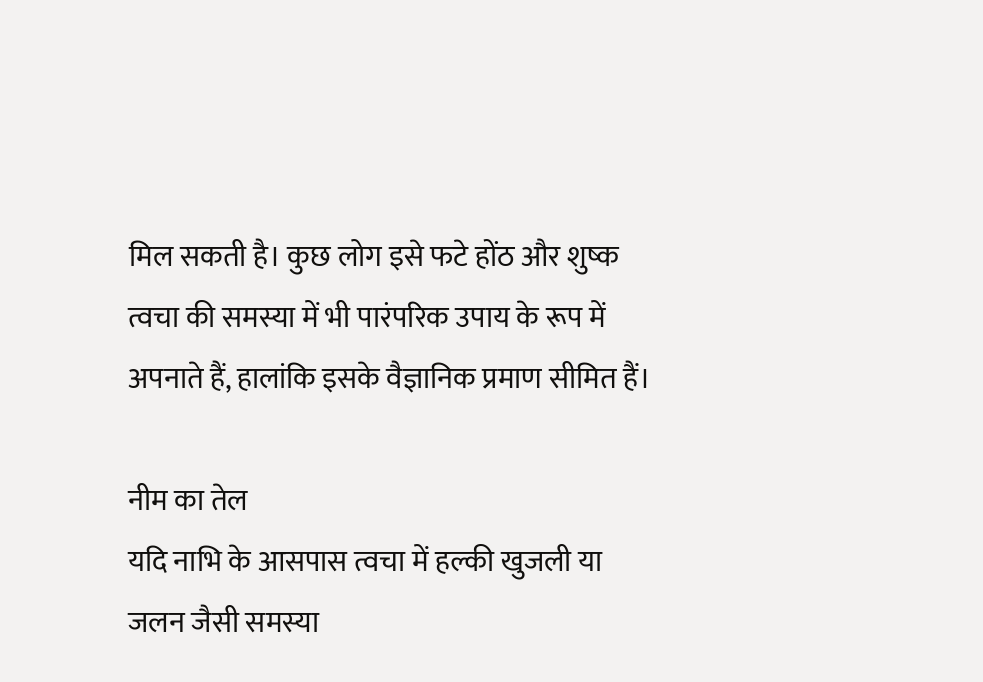मिल सकती है। कुछ लोग इसे फटे होंठ और शुष्क त्वचा की समस्या में भी पारंपरिक उपाय के रूप में अपनाते हैं, हालांकि इसके वैज्ञानिक प्रमाण सीमित हैं।

नीम का तेल
यदि नाभि के आसपास त्वचा में हल्की खुजली या जलन जैसी समस्या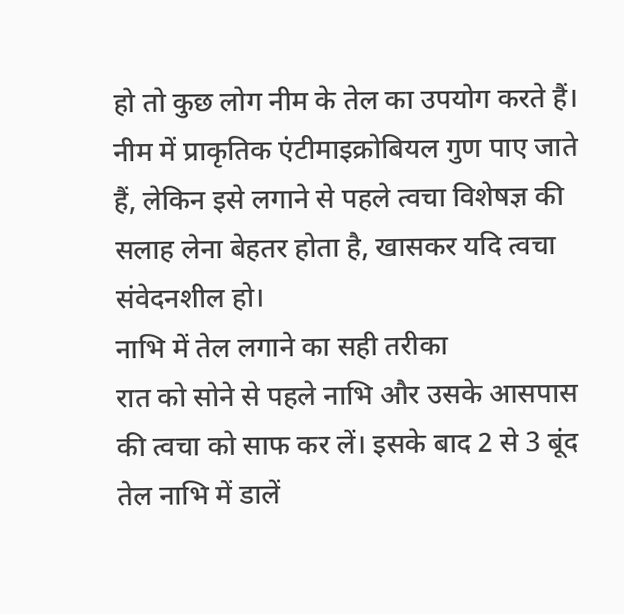हो तो कुछ लोग नीम के तेल का उपयोग करते हैं। नीम में प्राकृतिक एंटीमाइक्रोबियल गुण पाए जाते हैं, लेकिन इसे लगाने से पहले त्वचा विशेषज्ञ की सलाह लेना बेहतर होता है, खासकर यदि त्वचा संवेदनशील हो।
नाभि में तेल लगाने का सही तरीका
रात को सोने से पहले नाभि और उसके आसपास की त्वचा को साफ कर लें। इसके बाद 2 से 3 बूंद तेल नाभि में डालें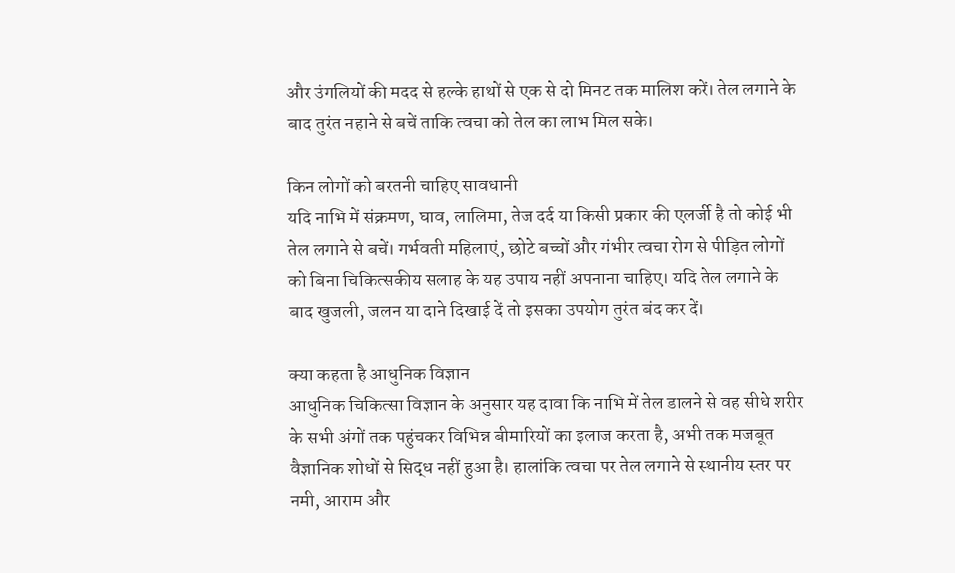और उंगलियों की मदद से हल्के हाथों से एक से दो मिनट तक मालिश करें। तेल लगाने के बाद तुरंत नहाने से बचें ताकि त्वचा को तेल का लाभ मिल सके।

किन लोगों को बरतनी चाहिए सावधानी
यदि नाभि में संक्रमण, घाव, लालिमा, तेज दर्द या किसी प्रकार की एलर्जी है तो कोई भी तेल लगाने से बचें। गर्भवती महिलाएं, छोटे बच्चों और गंभीर त्वचा रोग से पीड़ित लोगों को बिना चिकित्सकीय सलाह के यह उपाय नहीं अपनाना चाहिए। यदि तेल लगाने के बाद खुजली, जलन या दाने दिखाई दें तो इसका उपयोग तुरंत बंद कर दें।

क्या कहता है आधुनिक विज्ञान
आधुनिक चिकित्सा विज्ञान के अनुसार यह दावा कि नाभि में तेल डालने से वह सीधे शरीर के सभी अंगों तक पहुंचकर विभिन्न बीमारियों का इलाज करता है, अभी तक मजबूत वैज्ञानिक शोधों से सिद्ध नहीं हुआ है। हालांकि त्वचा पर तेल लगाने से स्थानीय स्तर पर नमी, आराम और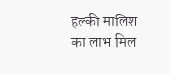हल्की मालिश का लाभ मिल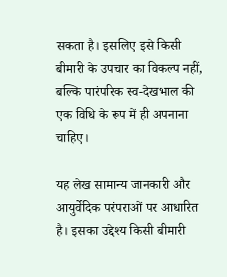सकता है। इसलिए इसे किसी बीमारी के उपचार का विकल्प नहीं, बल्कि पारंपरिक स्व-देखभाल की एक विधि के रूप में ही अपनाना चाहिए।

यह लेख सामान्य जानकारी और आयुर्वेदिक परंपराओं पर आधारित है। इसका उद्देश्य किसी बीमारी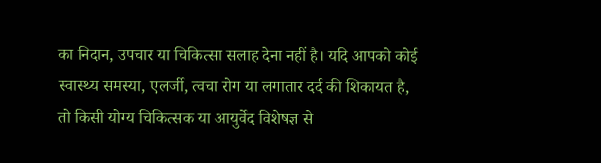का निदान, उपचार या चिकित्सा सलाह देना नहीं है। यदि आपको कोई स्वास्थ्य समस्या, एलर्जी, त्वचा रोग या लगातार दर्द की शिकायत है, तो किसी योग्य चिकित्सक या आयुर्वेद विशेषज्ञ से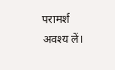परामर्श अवश्य लें।